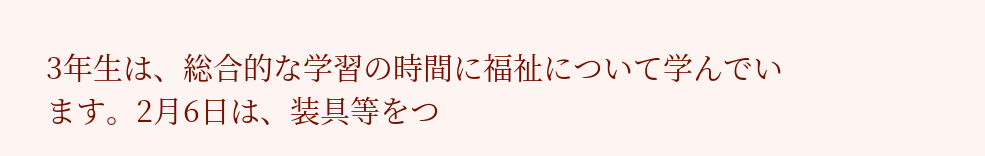3年生は、総合的な学習の時間に福祉について学んでいます。2月6日は、装具等をつ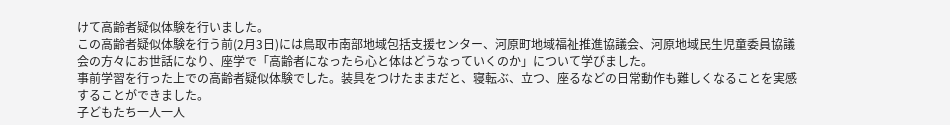けて高齢者疑似体験を行いました。
この高齢者疑似体験を行う前(2月3日)には鳥取市南部地域包括支援センター、河原町地域福祉推進協議会、河原地域民生児童委員協議会の方々にお世話になり、座学で「高齢者になったら心と体はどうなっていくのか」について学びました。
事前学習を行った上での高齢者疑似体験でした。装具をつけたままだと、寝転ぶ、立つ、座るなどの日常動作も難しくなることを実感することができました。
子どもたち一人一人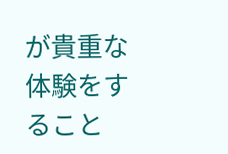が貴重な体験をすること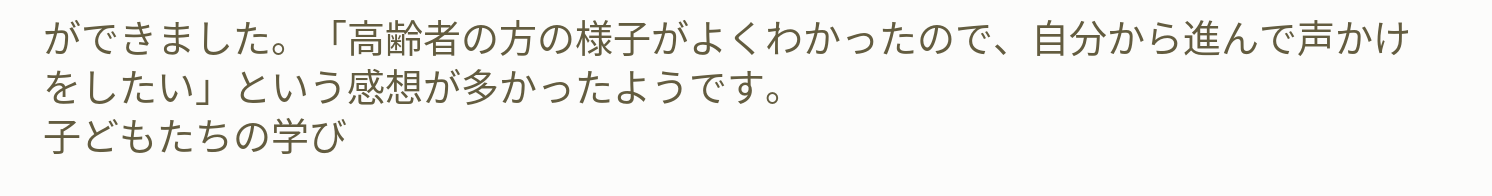ができました。「高齢者の方の様子がよくわかったので、自分から進んで声かけをしたい」という感想が多かったようです。
子どもたちの学び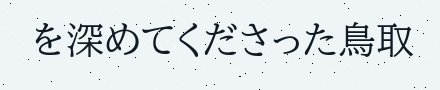を深めてくださった鳥取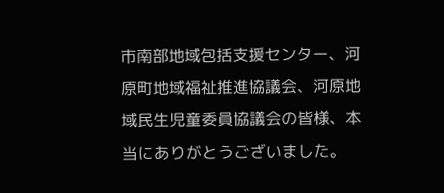市南部地域包括支援センター、河原町地域福祉推進協議会、河原地域民生児童委員協議会の皆様、本当にありがとうございました。